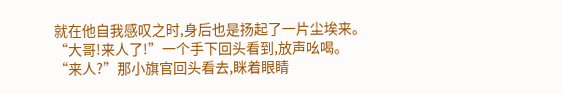就在他自我感叹之时,身后也是扬起了一片尘埃来。
“大哥!来人了!”一个手下回头看到,放声吆喝。
“来人?”那小旗官回头看去,眯着眼睛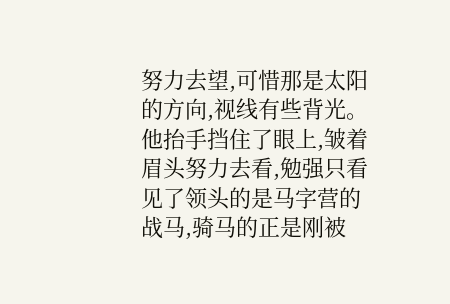努力去望,可惜那是太阳的方向,视线有些背光。他抬手挡住了眼上,皱着眉头努力去看,勉强只看见了领头的是马字营的战马,骑马的正是刚被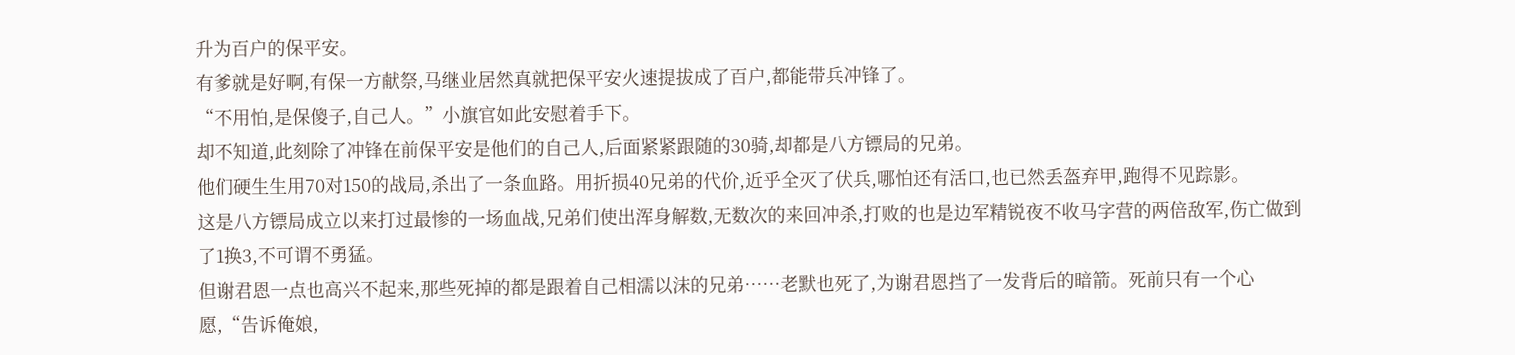升为百户的保平安。
有爹就是好啊,有保一方献祭,马继业居然真就把保平安火速提拔成了百户,都能带兵冲锋了。
“不用怕,是保傻子,自己人。”小旗官如此安慰着手下。
却不知道,此刻除了冲锋在前保平安是他们的自己人,后面紧紧跟随的30骑,却都是八方镖局的兄弟。
他们硬生生用70对150的战局,杀出了一条血路。用折损40兄弟的代价,近乎全灭了伏兵,哪怕还有活口,也已然丢盔弃甲,跑得不见踪影。
这是八方镖局成立以来打过最惨的一场血战,兄弟们使出浑身解数,无数次的来回冲杀,打败的也是边军精锐夜不收马字营的两倍敌军,伤亡做到了1换3,不可谓不勇猛。
但谢君恩一点也高兴不起来,那些死掉的都是跟着自己相濡以沫的兄弟……老默也死了,为谢君恩挡了一发背后的暗箭。死前只有一个心愿,“告诉俺娘,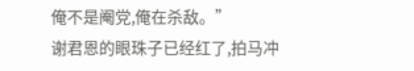俺不是阉党,俺在杀敌。”
谢君恩的眼珠子已经红了,拍马冲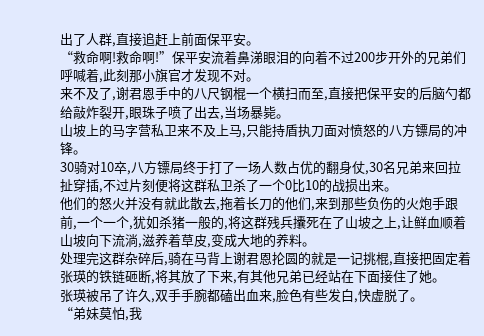出了人群,直接追赶上前面保平安。
“救命啊!救命啊!”保平安流着鼻涕眼泪的向着不过200步开外的兄弟们呼喊着,此刻那小旗官才发现不对。
来不及了,谢君恩手中的八尺钢棍一个横扫而至,直接把保平安的后脑勺都给敲炸裂开,眼珠子喷了出去,当场暴毙。
山坡上的马字营私卫来不及上马,只能持盾执刀面对愤怒的八方镖局的冲锋。
30骑对10卒,八方镖局终于打了一场人数占优的翻身仗,30名兄弟来回拉扯穿插,不过片刻便将这群私卫杀了一个0比10的战损出来。
他们的怒火并没有就此散去,拖着长刀的他们,来到那些负伤的火炮手跟前,一个一个,犹如杀猪一般的,将这群残兵攮死在了山坡之上,让鲜血顺着山坡向下流淌,滋养着草皮,变成大地的养料。
处理完这群杂碎后,骑在马背上谢君恩抡圆的就是一记挑棍,直接把固定着张瑛的铁链砸断,将其放了下来,有其他兄弟已经站在下面接住了她。
张瑛被吊了许久,双手手腕都磕出血来,脸色有些发白,快虚脱了。
“弟妹莫怕,我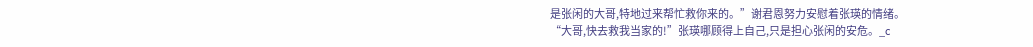是张闲的大哥,特地过来帮忙救你来的。”谢君恩努力安慰着张瑛的情绪。
“大哥,快去救我当家的!”张瑛哪顾得上自己,只是担心张闲的安危。_c